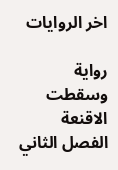اخر الروايات

رواية وسقطت الاقنعة الفصل الثاني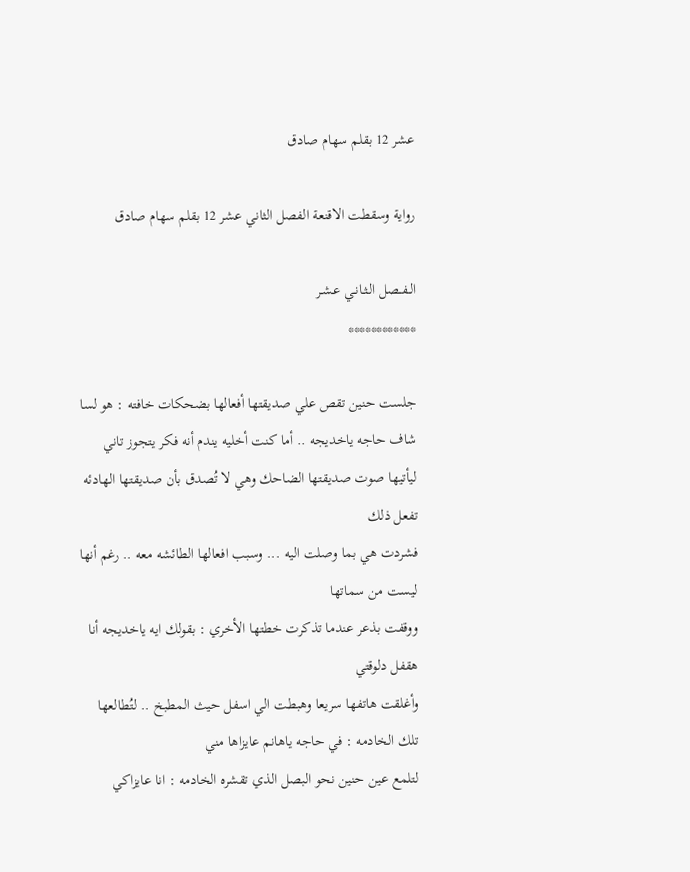عشر 12 بقلم سهام صادق

رواية وسقطت الاقنعة الفصل الثاني عشر 12 بقلم سهام صادق

الــفــصل الـثـانـي عـشـر
************

جلست حنين تقص علي صديقتها أفعالها بضحكات خافته : هو لسا شاف حاجه ياخديجه .. أما كنت أخليه يندم أنه فكر يتجوز تاني
ليأتيها صوت صديقتها الضاحك وهي لا تُصدق بأن صديقتها الهادئه تفعل ذلك
فشردت هي بما وصلت اليه ... وسبب افعالها الطائشه معه .. رغم أنها ليست من سماتها
ووقفت بذعر عندما تذكرت خطتها الأخري : بقولك ايه ياخديجه أنا هقفل دلوقتي
وأغلقت هاتفها سريعا وهبطت الي اسفل حيث المطبخ .. لتُطالعها تلك الخادمه : في حاجه ياهانم عايزاها مني
لتلمع عين حنين نحو البصل الذي تقشره الخادمه : انا عايزاكي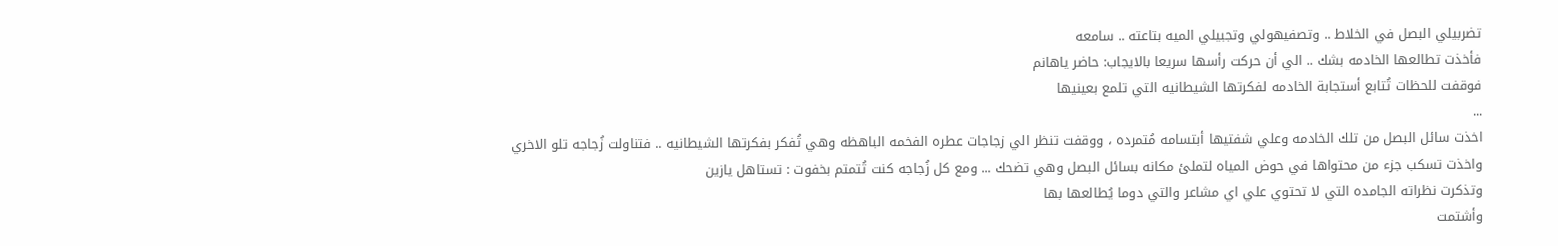تضربيلي البصل في الخلاط .. وتصفيهولي وتجبيلي الميه بتاعته .. سامعه
فأخذت تطالعها الخادمه بشك .. الي أن حركت رأسها سريعا بالايجاب: حاضر ياهانم
فوقفت للحظات تُتابع أستجابة الخادمه لفكرتها الشيطانيه التي تلمع بعينيها
...
اخذت سائل البصل من تلك الخادمه وعلي شفتيها أبتسامه مُتمرده ، ووقفت تنظر الي زجاجات عطره الفخمه الباهظه وهي تُفكر بفكرتها الشيطانيه .. فتناولت زُجاجه تلو الاخري واخذت تسكب جزء من محتواها في حوض المياه لتملئ مكانه بسائل البصل وهي تضحك ... ومع كل زُجاجه كنت تُتمتم بخفوت : تستاهل يازين
وتذكرت نظراته الجامده التي لا تحتوي علي اي مشاعر والتي دوما يُطالعها بها
وأشتمت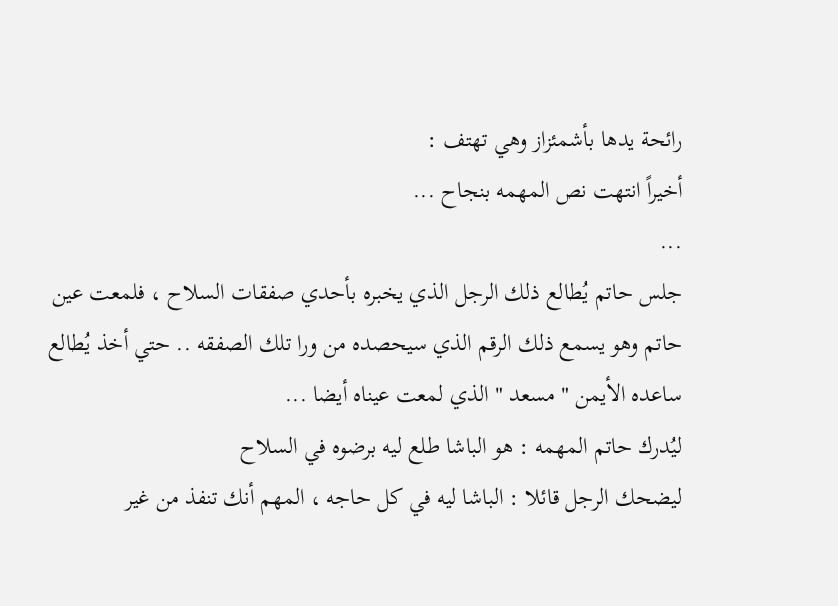رائحة يدها بأشمئزاز وهي تهتف :
أخيراً انتهت نص المهمه بنجاح ...
...
جلس حاتم يُطالع ذلك الرجل الذي يخبره بأحدي صفقات السلاح ، فلمعت عين حاتم وهو يسمع ذلك الرقم الذي سيحصده من ورا تلك الصفقه .. حتي أخذ يُطالع ساعده الأيمن " مسعد " الذي لمعت عيناه أيضا ...
ليُدرك حاتم المهمه : هو الباشا طلع ليه برضوه في السلاح
ليضحك الرجل قائلا : الباشا ليه في كل حاجه ، المهم أنك تنفذ من غير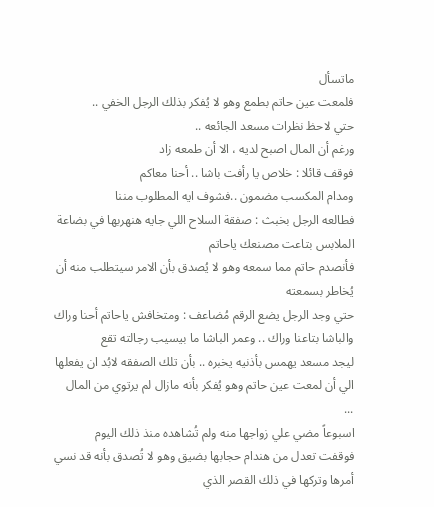ماتسأل
فلمعت عين حاتم بطمع وهو لا يُفكر بذلك الرجل الخفي ..
حتي لاحظ نظرات مسعد الجائعه ..
ورغم أن المال اصبح لديه ، الا أن طمعه زاد
فوقف قائلا : خلاص يا رأفت باشا .. أحنا معاكم
ومدام المكسب مضمون ..فشوف ايه المطلوب مننا
فطالعه الرجل بخبث : صفقة السلاح اللي جايه هنهربها في بضاعة الملابس بتاعت مصنعك ياحاتم
فأنصدم حاتم مما سمعه وهو لا يُصدق بأن الامر سيتطلب منه أن يُخاطر بسمعته
حتي وجد الرجل يضع الرقم مُضاعف : ومتخافش ياحاتم أحنا وراك والباشا بتاعنا وراك .. وعمر الباشا ما بيسيب رجالته تقع
ليجد مسعد يهمس بأذنيه يخبره .. بأن تلك الصفقه لابُد ان يفعلها
الي أن لمعت عين حاتم وهو يُفكر بأنه مازال لم يرتوي من المال
...
اسبوعاً مضي علي زواجها منه ولم تُشاهده منذ ذلك اليوم
فوقفت تعدل من هندام حجابها بضيق وهو لا تُصدق بأنه قد نسي أمرها وتركها في ذلك القصر الذي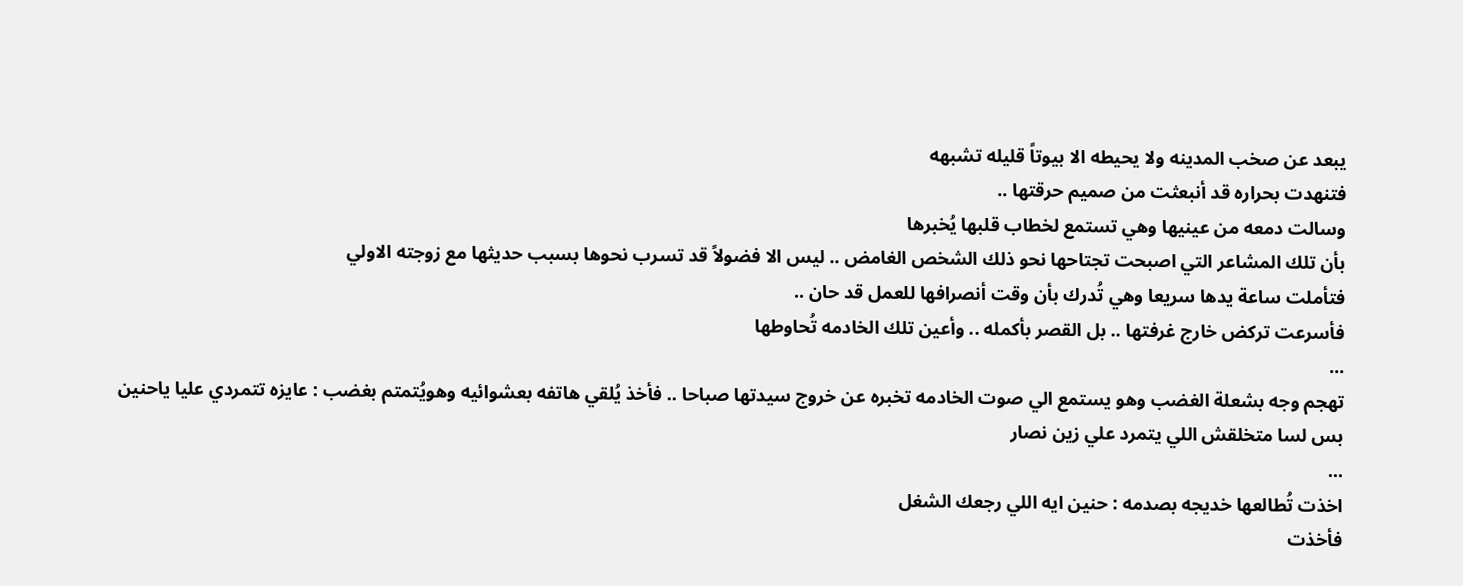يبعد عن صخب المدينه ولا يحيطه الا بيوتاً قليله تشبهه
فتنهدت بحراره قد أنبعثت من صميم حرقتها ..
وسالت دمعه من عينيها وهي تستمع لخطاب قلبها يُخبرها
بأن تلك المشاعر التي اصبحت تجتاحها نحو ذلك الشخص الغامض .. ليس الا فضولاً قد تسرب نحوها بسبب حديثها مع زوجته الاولي
فتأملت ساعة يدها سريعا وهي تُدرك بأن وقت أنصرافها للعمل قد حان ..
فأسرعت تركض خارج غرفتها .. بل القصر بأكمله .. وأعين تلك الخادمه تُحاوطها
...
تهجم وجه بشعلة الغضب وهو يستمع الي صوت الخادمه تخبره عن خروج سيدتها صباحا .. فأخذ يُلقي هاتفه بعشوائيه وهويُتمتم بغضب : عايزه تتمردي عليا ياحنين
بس لسا متخلقش اللي يتمرد علي زين نصار
...
اخذت تُطالعها خديجه بصدمه : حنين ايه اللي رجعك الشغل
فأخذت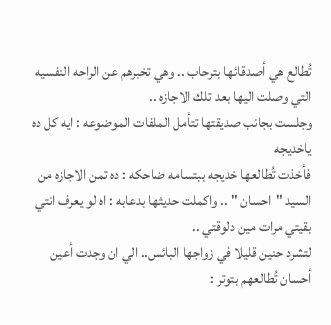تُطالع هي أصدقائها بترحاب .. وهي تخبرهم عن الراحه النفسيه التي وصلت اليها بعد تلك الاجازه ..
وجلست بجانب صديقتها تتأمل الملفات الموضوعه : ايه كل ده ياخديجه
فأخذت تُطالعها خديجه ببتسامه ضاحكه : ده تمن الاجازه من السيد "احسان " .. واكملت حديثها بدعابه : اه لو يعرف انتي بقيتي مرات مين دلوقتي ..
لتشرد حنين قليلا في زواجها البائس.. الي ان وجدت أعين أحسان تُطالعهم بتوتر :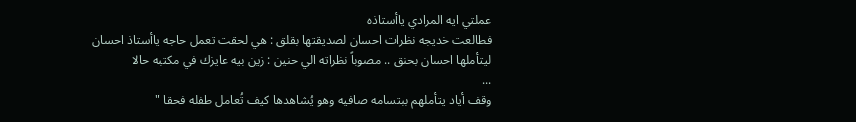عملتي ايه المرادي ياأستاذه
فطالعت خديجه نظرات احسان لصديقتها بقلق : هي لحقت تعمل حاجه ياأستاذ احسان
ليتأملها احسان بحنق .. مصوباً نظراته الي حنين : زين بيه عايزك في مكتبه حالا
...
وقف أياد يتأملهم ببتسامه صافيه وهو يُشاهدها كيف تُعامل طفله فحقا "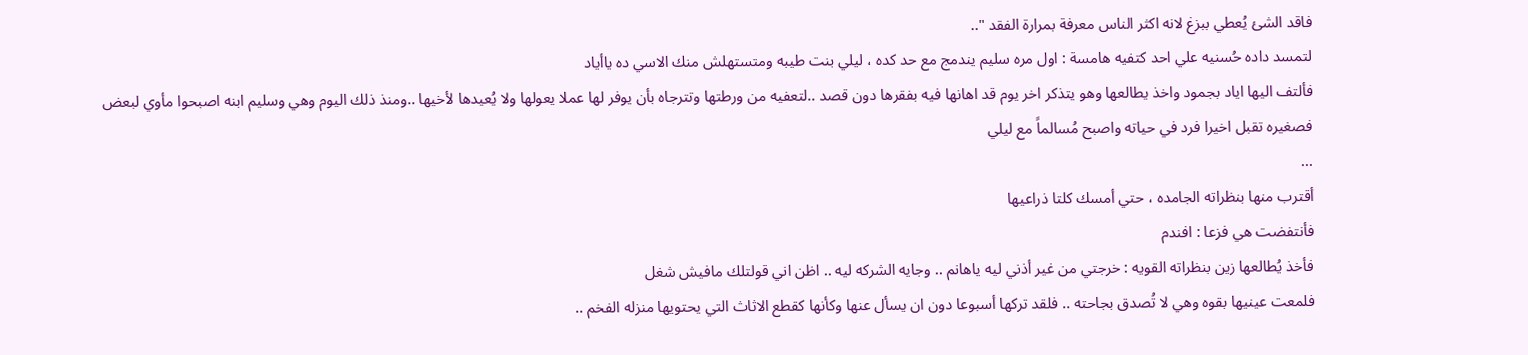فاقد الشئ يُعطي ببزغ لانه اكثر الناس معرفة بمرارة الفقد "..
لتمسد داده حُسنيه علي احد كتفيه هامسة : اول مره سليم يندمج مع حد كده ، ليلي بنت طيبه ومتستهلش منك الاسي ده ياأياد
فألتف اليها اياد بجمود واخذ يطالعها وهو يتذكر اخر يوم قد اهانها فيه بفقرها دون قصد ..لتعفيه من ورطتها وتترجاه بأن يوفر لها عملا يعولها ولا يُعيدها لأخيها ..ومنذ ذلك اليوم وهي وسليم ابنه اصبحوا مأوي لبعض
فصغيره تقبل اخيرا فرد في حياته واصبح مُسالماً مع ليلي
...
أقترب منها بنظراته الجامده ، حتي أمسك كلتا ذراعيها
فأنتفضت هي فزعا : افندم
فأخذ يُطالعها زين بنظراته القويه : خرجتي من غير أذني ليه ياهانم .. وجايه الشركه ليه .. اظن اني قولتلك مافيش شغل
فلمعت عينيها بقوه وهي لا تُصدق بجاحته .. فلقد تركها أسبوعا دون ان يسأل عنها وكأنها كقطع الاثاث التي يحتويها منزله الفخم ..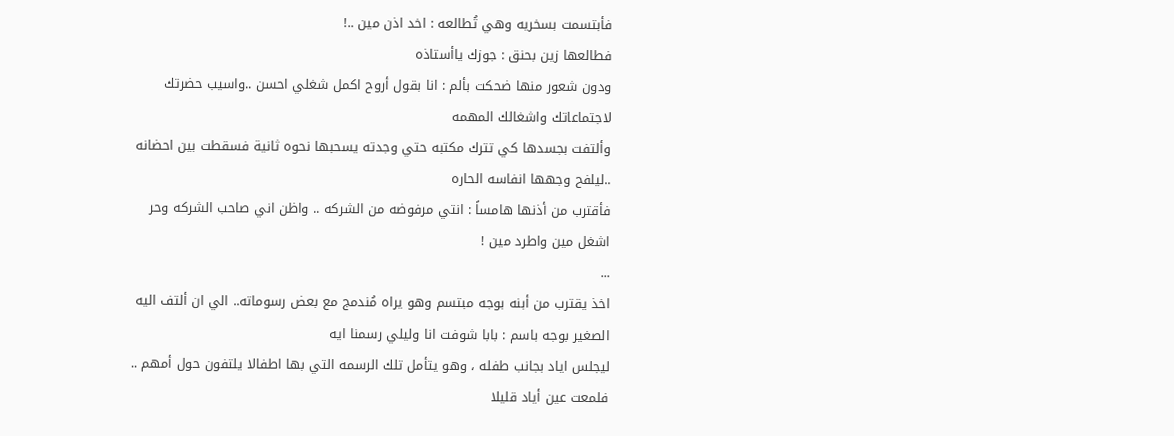فأبتسمت بسخريه وهي تُطالعه : اخد اذن مين ..!
فطالعها زين بحنق : جوزك ياأستاذه
ودون شعور منها ضحكت بألم : انا بقول أروح اكمل شغلي احسن ..واسيب حضرتك لاجتماعاتك واشغالك المهمه
وألتفت بجسدها كي تترك مكتبه حتي وجدته يسحبها نحوه ثانية فسقطت بين احضانه ..ليلفح وجهها انفاسه الحاره
فأقترب من أذنها هامساً : انتي مرفوضه من الشركه .. واظن اني صاحب الشركه وحر اشغل مين واطرد مين !
...
اخذ يقترب من أبنه بوجه مبتسم وهو يراه مُندمج مع بعض رسوماته.. الي ان ألتف اليه الصغير بوجه باسم : بابا شوفت انا وليلي رسمنا ايه
ليجلس اياد بجانب طفله ، وهو يتأمل تلك الرسمه التي بها اطفالا يلتفون حول أمهم .. فلمعت عين أياد قليلا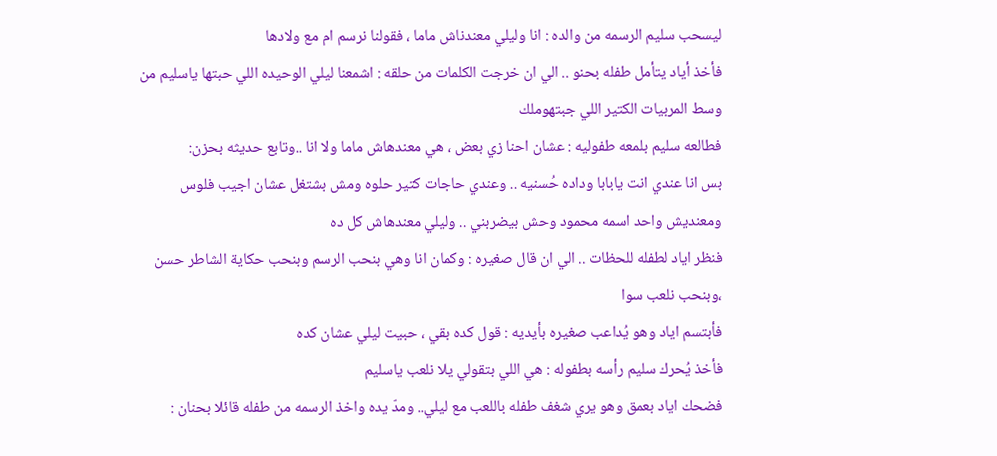ليسحب سليم الرسمه من والده : انا وليلي معندناش ماما ، فقولنا نرسم ام مع ولادها
فأخذ أياد يتأمل طفله بحنو .. الي ان خرجت الكلمات من حلقه : اشمعنا ليلي الوحيده اللي حبتها ياسليم من وسط المربيات الكتير اللي جبتهوملك
فطالعه سليم بلمعه طفوليه : عشان احنا زي بعض ، هي معندهاش ماما ولا انا ..وتابع حديثه بحزن:
بس انا عندي انت يابابا وداده حُسنيه .. وعندي حاجات كتير حلوه ومش بشتغل عشان اجيب فلوس ومعنديش واحد اسمه محمود وحش بيضربني .. وليلي معندهاش كل ده
فنظر اياد لطفله للحظات .. الي ان قال صغيره : وكمان انا وهي بنحب الرسم وبنحب حكاية الشاطر حسن ،وبنحب نلعب سوا
فأبتسم اياد وهو يُداعب صغيره بأيديه : قول كده بقي ، حبيت ليلي عشان كده
فأخذ يُحرك سليم رأسه بطفوله : هي اللي بتقولي يلا نلعب ياسليم
فضحك اياد بعمق وهو يري شغف طفله باللعب مع ليلي.. ومدّ يده واخذ الرسمه من طفله قائلا بحنان :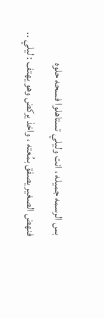بس الرسمه جميله ، انت وليلي تستاهلوا فسحه حلوه
فنهض الصغير يصفق بمُعته ، واخذ يركض وهو يهتف : ليلي ..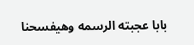بابا عجبته الرسمه وهيفسحنا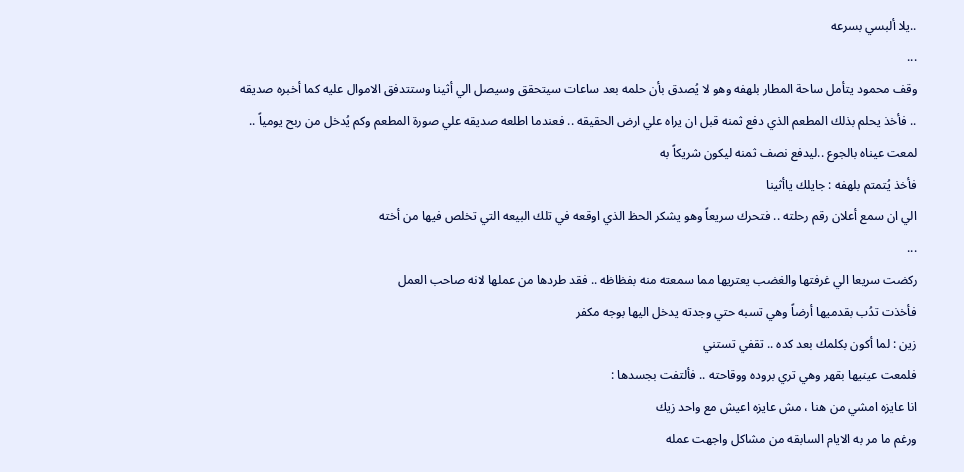..يلا ألبسي بسرعه
...
وقف محمود يتأمل ساحة المطار بلهفه وهو لا يُصدق بأن حلمه بعد ساعات سيتحقق وسيصل الي أثينا وستتدفق الاموال عليه كما أخبره صديقه .. فأخذ يحلم بذلك المطعم الذي دفع ثمنه قبل ان يراه علي ارض الحقيقه .. فعندما اطلعه صديقه علي صورة المطعم وكم يُدخل من ربح يومياً .. لمعت عيناه بالجوع ..ليدفع نصف ثمنه ليكون شريكاً به
فأخذ يُتمتم بلهفه : جايلك ياأثينا
الي ان سمع أعلان رقم رحلته .. فتحرك سريعاً وهو يشكر الحظ الذي اوقعه في تلك البيعه التي تخلص فيها من أخته
...
ركضت سريعا الي غرفتها والغضب يعتريها مما سمعته منه بفظاظه .. فقد طردها من عملها لانه صاحب العمل
فأخذت تدُب بقدميها أرضاً وهي تسبه حتي وجدته يدخل اليها بوجه مكفر
زين : لما أكون بكلمك بعد كده .. تقفي تستني
فلمعت عينيها بقهر وهي تري بروده ووقاحته .. فألتفت بجسدها :
انا عايزه امشي من هنا ، مش عايزه اعيش مع واحد زيك
ورغم ما مر به الايام السابقه من مشاكل واجهت عمله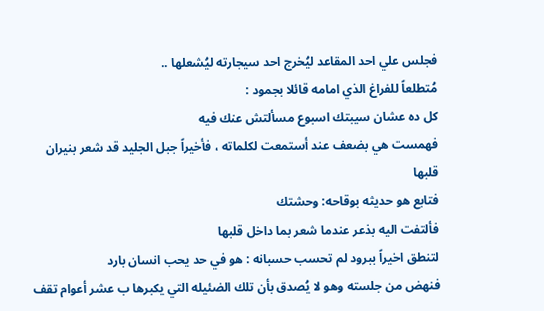فجلس علي احد المقاعد ليُخرج احد سيجارته ليُشعلها ..
مُتطلعاً للفراغ الذي امامه قائلا بجمود :
كل ده عشان سيبتك اسبوع مسألتش عنك فيه
فهمست هي بضعف عند أستمعت لكلماته ، فأخيراً جبل الجليد قد شعر بنيران قلبها
فتابع هو حديثه بوقاحه: وحشتك
فألتفت اليه بذعر عندما شعر بما داخل قلبها
لتنطق اخيراً ببرود لم تحسب حسبانه : هو في حد يحب انسان بارد
فنهض من جلسته وهو لا يُصدق بأن تلك الضئيله التي يكبرها ب عشر أعوام تقف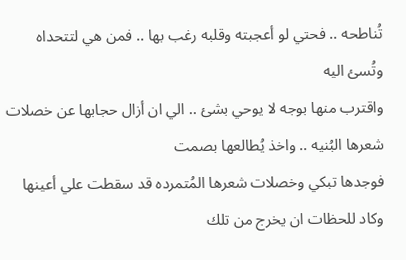تُناطحه .. فحتي لو أعجبته وقلبه رغب بها .. فمن هي لتتحداه وتُسئ اليه
واقترب منها بوجه لا يوحي بشئ .. الي ان أزال حجابها عن خصلات شعرها البُنيه .. واخذ يُطالعها بصمت
فوجدها تبكي وخصلات شعرها المُتمرده قد سقطت علي أعينها وكاد للحظات ان يخرج من تلك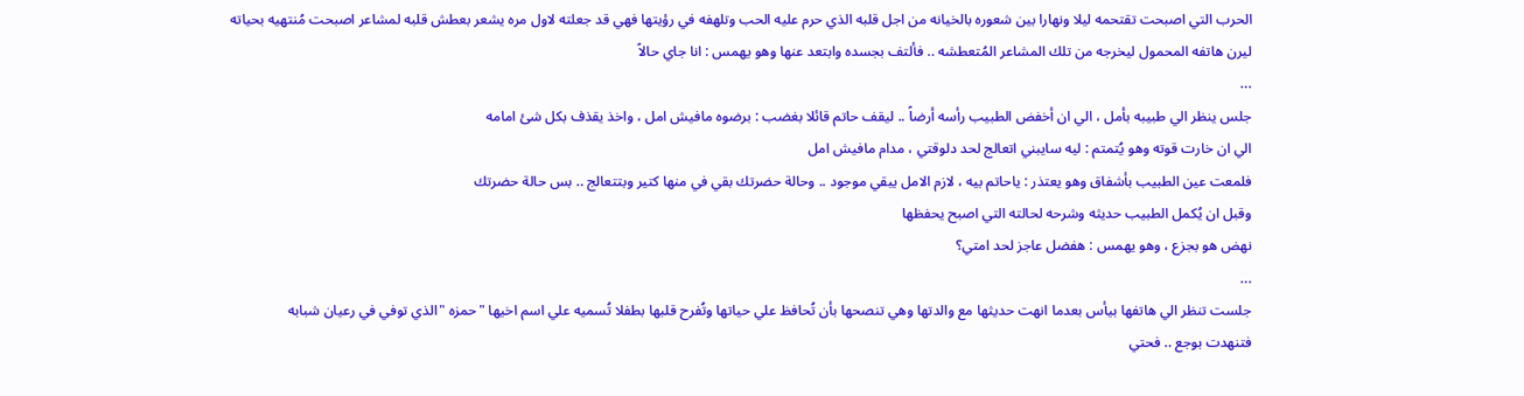الحرب التي اصبحت تقتحمه ليلا ونهارا بين شعوره بالخيانه من اجل قلبه الذي حرم عليه الحب وتلهفه في رؤيتها فهي قد جعلته لاول مره يشعر بعطش قلبه لمشاعر اصبحت مُنتهيه بحياته
ليرن هاتفه المحمول ليخرجه من تلك المشاعر المُتعطشه .. فألتف بجسده وابتعد عنها وهو يهمس : انا جاي حالاً
...
جلس ينظر الي طبيبه بأمل ، الي ان أخفض الطبيب رأسه أرضاً .. ليقف حاتم قائلا بغضب : برضوه مافيش امل ، واخذ يقذف بكل شئ امامه
الي ان خارت قوته وهو يُتمتم : ليه سايبني اتعالج لحد دلوقتي ، مدام مافيش امل
فلمعت عين الطبيب بأشفاق وهو يعتذر : ياحاتم بيه ، لازم الامل يبقي موجود .. وحالة حضرتك بقي في منها كتير وبتتعالج .. بس حالة حضرتك
وقبل ان يُكمل الطبيب حديثه وشرحه لحالته التي اصبح يحفظها
نهض هو بجزع ، وهو يهمس : هفضل عاجز لحد امتي؟
...
جلست تنظر الي هاتفها بيأس بعدما انهت حديثها مع والدتها وهي تنصحها بأن تُحافظ علي حياتها وتُفرح قلبها بطفلا تُسميه علي اسم اخيها "حمزه "الذي توفي في رعيان شبابه
فتنهدت بوجع .. فحتي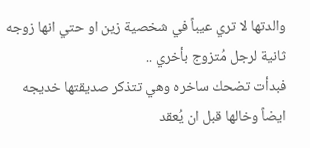والدتها لا تري عيباً في شخصية زين او حتي انها زوجه ثانية لرجل مُتزوج بأخري ..
فبدأت تضحك ساخره وهي تتذكر صديقتها خديجه ايضاً وخالها قبل ان يُعقد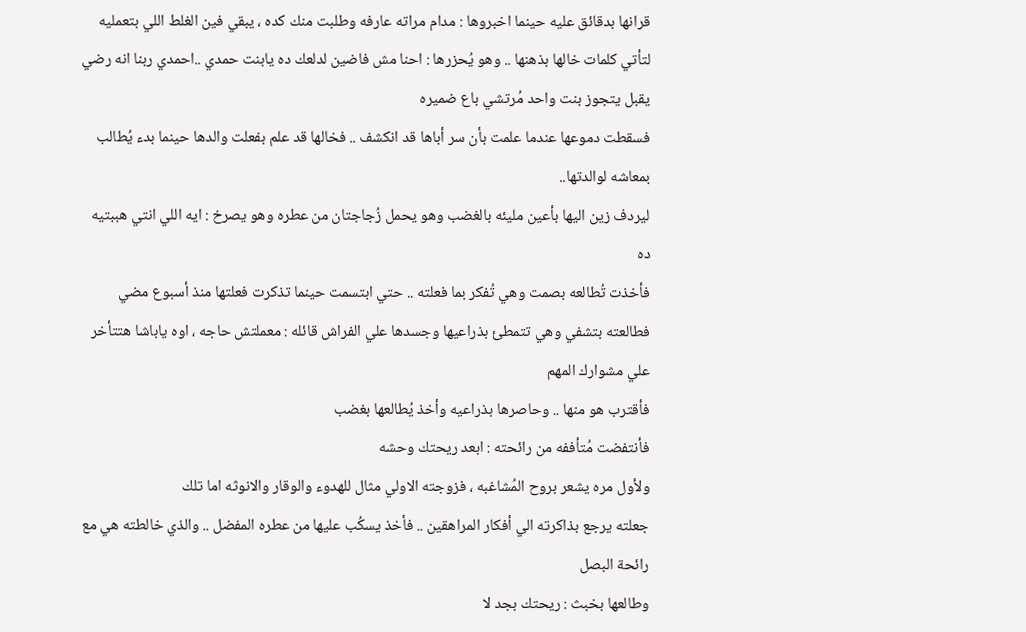قرانها بدقائق عليه حينما اخبروها : مدام مراته عارفه وطلبت منك كده ، يبقي فين الغلط اللي بتعمليه
لتأتي كلمات خالها بذهنها .. وهو يُحزرها : احنا مش فاضين لدلعك ده يابنت حمدي ..احمدي ربنا انه رضي يقبل يتجوز بنت واحد مُرتشي باع ضميره
فسقطت دموعها عندما علمت بأن سر أباها قد انكشف .. فخالها قد علم بفعلت والدها حينما بدء يُطالب بمعاشه لوالدتها..
ليردف زين اليها بأعين مليئه بالغضب وهو يحمل زُجاجتان من عطره وهو يصرخ : ايه اللي انتي هببتيه ده
فأخذت تُطالعه بصمت وهي تُفكر بما فعلته .. حتي ابتسمت حينما تذكرت فعلتها منذ أسبوع مضي فطالعته بتشفي وهي تتمطئ بذراعيها وجسدها علي الفراش قائله : معملتش حاجه ، اوه ياباشا هتتأخر علي مشوارك المهم
فأقترب هو منها .. وحاصرها بذراعيه وأخذ يُطالعها بغضب
فأنتفضت مُتأففه من رائحته : ابعد ريحتك وحشه
ولأول مره يشعر بروح المُشاغبه ، فزوجته الاولي مثال للهدوء والوقار والانوثه اما تلك
جعلته يرجع بذاكرته الي أفكار المراهقين .. فأخذ يسكُب عليها من عطره المفضل .. والذي خالطته هي مع رائحة البصل
وطالعها بخبث : ريحتك بجد لا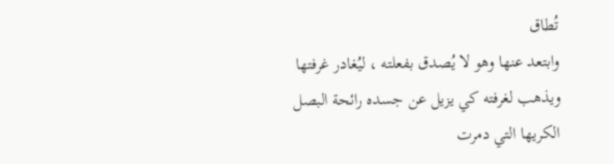تُطاق
وابتعد عنها وهو لا يُصدق بفعلته ، ليُغادر غرفتها ويذهب لغرفته كي يزيل عن جسده رائحة البصل الكريها التي دمرت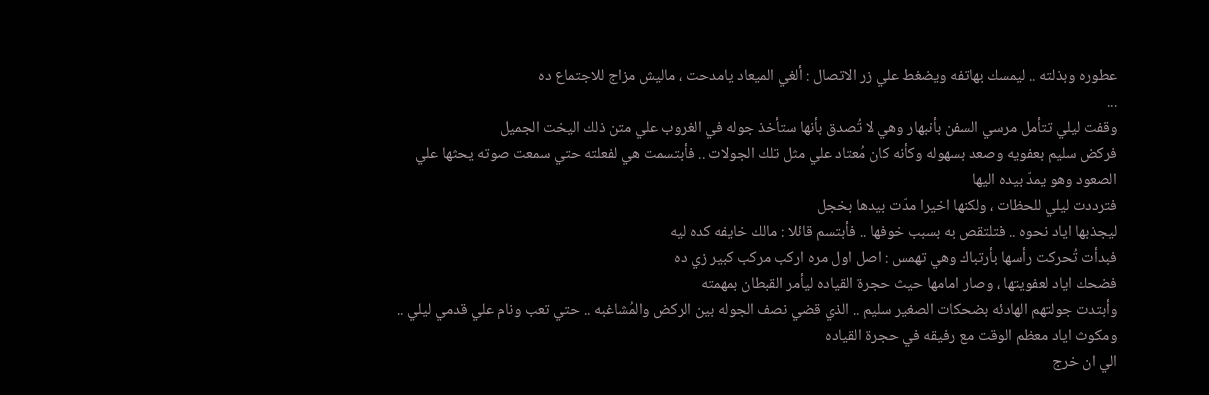عطوره وبذلته .. ليمسك بهاتفه ويضغط علي زر الاتصال : ألغي الميعاد يامدحت ، ماليش مزاج للاجتماع ده
...
وقفت ليلي تتأمل مرسي السفن بأنبهار وهي لا تُصدق بأنها ستأخذ جوله في الغروب علي متن ذلك اليخت الجميل
فركض سليم بعفويه وصعد بسهوله وكأنه كان مُعتاد علي مثل تلك الجولات .. فأبتسمت هي لفعلته حتي سمعت صوته يحثها علي الصعود وهو يمدّ بيده اليها
فترددت ليلي للحظات ، ولكنها اخيرا مدّت بيدها بخجل
ليجذبها اياد نحوه .. فتلتقص به بسبب خوفها .. فأبتسم قائلا : مالك خايفه كده ليه
فبدأت تُحركت رأسها بأرتباك وهي تهمس : اصل اول مره اركب مركب كبير زي ده
فضحك اياد لعفويتها ، وصار امامها حيث حجرة القياده ليأمر القبطان بمهمته
وأبتدت جولتهم الهادئه بضحكات الصغير سليم .. الذي قضي نصف الجوله بين الركض والمُشاغبه .. حتي تعب ونام علي قدمي ليلي ..
ومكوث اياد معظم الوقت مع رفيقه في حجرة القياده
الي ان خرج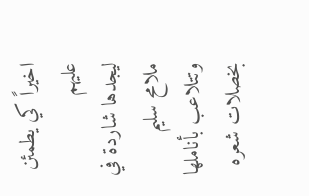اخيراً كي يطمئن عليهم
ليجدها شاردة في ملامح سليم وتتلاعب بأناملها بخصلات شعره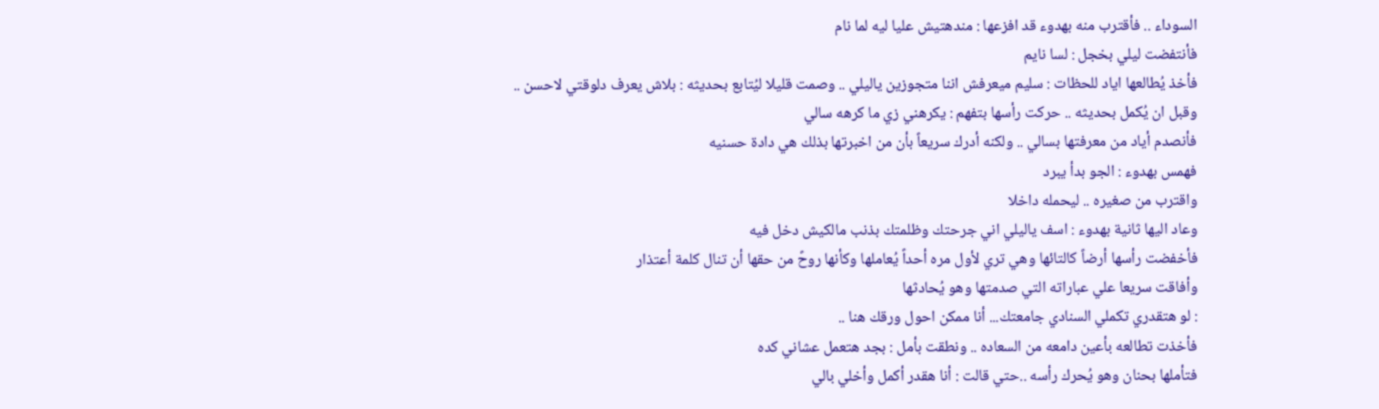السوداء .. فأقترب منه بهدوء قد افزعها : مندهتيش عليا ليه لما نام
فأنتفضت ليلي بخجل : لسا نايم
فأخذ يُطالعها اياد للحظات : سليم ميعرفش اننا متجوزين ياليلي .. وصمت قليلا ليُتابع بحديثه : بلاش يعرف دلوقتي لاحسن ..
وقبل ان يُكمل بحديثه .. حركت رأسها بتفهم : يكرهني زي ما كرهه سالي
فأنصدم أياد من معرفتها بسالي .. ولكنه أدرك سريعاً بأن من اخبرتها بذلك هي دادة حسنيه
فهمس بهدوء : الجو بدأ يبرد
واقترب من صغيره .. ليحمله داخلا
وعاد اليها ثانية بهدوء : اسف ياليلي اني جرحتك وظلمتك بذنب مالكيش دخل فيه
فأخفضت رأسها أرضاً كالتائها وهي تري لأول مره أحداً يُعاملها وكأنها روحً من حقها أن تنال كلمة أعتذار
وأفاقت سريعا علي عباراته التي صدمتها وهو يُحادثها
: لو هتقدري تكملي السنادي جامعتك... أنا ممكن احول ورقك هنا ..
فأخذت تطالعه بأعين دامعه من السعاده .. ونطقت بأمل : بجد هتعمل عشاني كده
فتأملها بحنان وهو يُحرك رأسه ..حتي قالت : أنا هقدر أكمل وأخلي بالي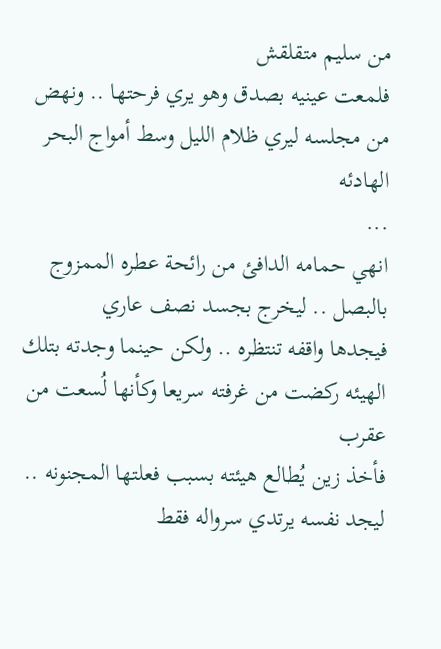من سليم متقلقش
فلمعت عينيه بصدق وهو يري فرحتها .. ونهض من مجلسه ليري ظلام الليل وسط أمواج البحر الهادئه
...
انهي حمامه الدافئ من رائحة عطره الممزوج بالبصل .. ليخرج بجسد نصف عاري
فيجدها واقفه تنتظره .. ولكن حينما وجدته بتلك الهيئه ركضت من غرفته سريعا وكأنها لُسعت من عقرب
فأخذ زين يُطالع هيئته بسبب فعلتها المجنونه .. ليجد نفسه يرتدي سرواله فقط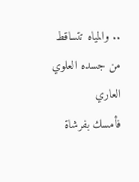.. والمياه تتساقط من جسده العلوي العاري
فأمسك بفرشاة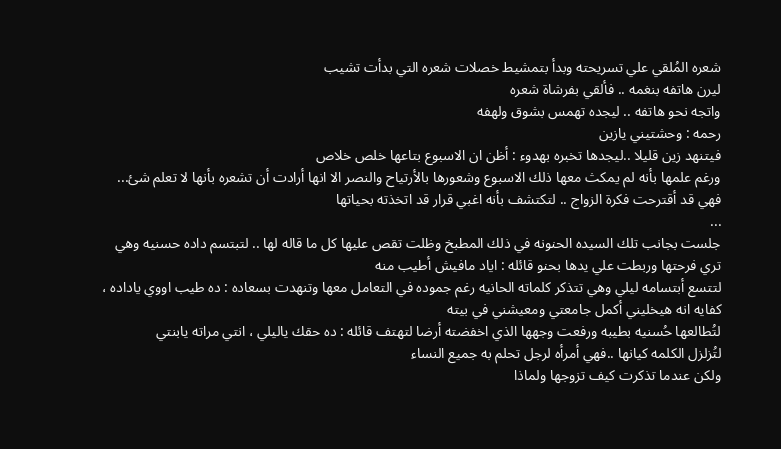شعره المُلقي علي تسريحته وبدأ بتمشيط خصلات شعره التي بدأت تشيب
ليرن هاتفه بنغمه .. فألقي بفرشاة شعره
واتجه نحو هاتفه .. ليجده تهمس بشوق ولهفه
رحمه : وحشتيني يازين
فيتنهد زين قليلا ..ليجدها تخبره بهدوء : أظن ان الاسبوع بتاعها خلص خلاص
ورغم علمها بأنه لم يمكث معها ذلك الاسبوع وشعورها بالأرتياح والنصر الا انها أرادت أن تشعره بأنها لا تعلم شئ...
فهي قد أقترحت فكرة الزواج .. لتكتشف بأنه اغبي قرار قد اتخذته بحياتها
...
جلست بجانب تلك السيده الحنونه في ذلك المطبخ وظلت تقص عليها كل ما قاله لها .. لتبتسم داده حسنيه وهي تري فرحتها وربطت علي يدها بحنو قائله : اياد مافيش أطيب منه
لتتسع أبتسامه ليلي وهي تتذكر كلماته الحانيه رغم جموده في التعامل معها وتنهدت بسعاده : ده طيب اووي ياداده ، كفايه انه هيخليني أكمل جامعتي ومعيشني في بيته
لتُطالعها حُسنيه بطيبه ورفعت وجهها الذي اخفضته أرضا لتهتف قائله : ده حقك ياليلي ، انتي مراته يابنتي
لتُزلزل الكلمه كيانها ..فهي أمرأه لرجل تحلم به جميع النساء
ولكن عندما تذكرت كيف تزوجها ولماذا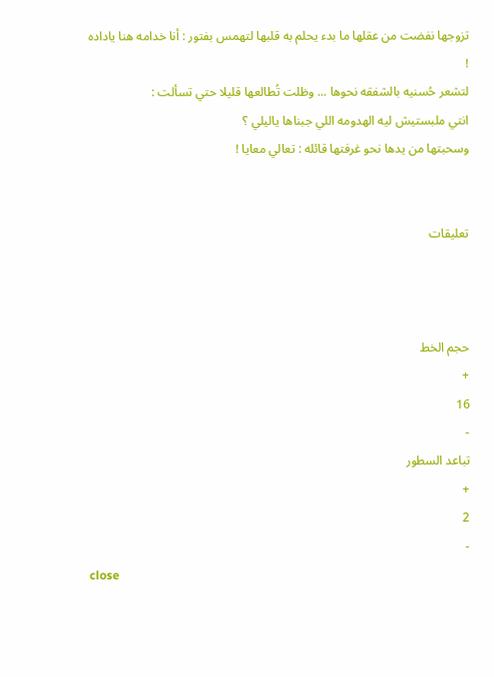تزوجها نفضت من عقلها ما بدء يحلم به قلبها لتهمس بفتور : أنا خدامه هنا ياداده !
لتشعر حُسنيه بالشفقه نحوها ... وظلت تُطالعها قليلا حتي تسألت :
انتي ملبستيش ليه الهدومه اللي جبناها ياليلي ؟
وسحبتها من يدها نحو غرفتها قائله : تعالي معايا !


تعليقات



حجم الخط
+
16
-
تباعد السطور
+
2
-
close